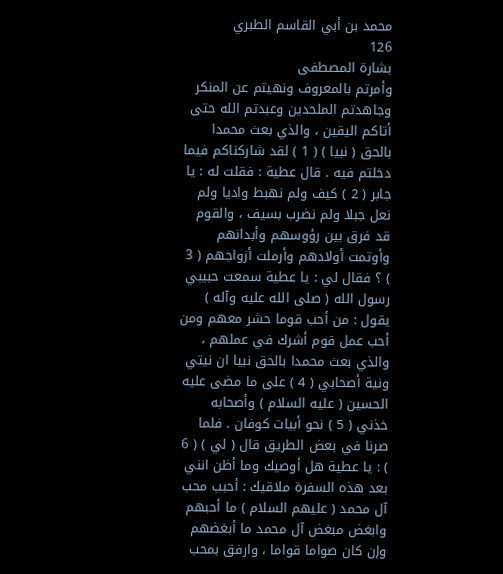محمد بن أبي القاسم الطبري
126
بشارة المصطفى
وأمرتم بالمعروف ونهيتم عن المنكر وجاهدتم الملحدين وعبدتم الله حتى أتاكم اليقين ، والذي بعث محمدا بالحق ( نبيا ) ( 1 ) لقد شاركناكم فيما دخلتم فيه . قال عطية : فقلت له : يا جابر ( 2 ) كيف ولم نهبط واديا ولم نعل جبلا ولم نضرب بسيف ، والقوم قد فرق بين رؤوسهم وأبدانهم وأوتمت أولادهم وأرملت أزواجهم ( 3 ) ؟ فقال لي : يا عطية سمعت حبيبي رسول الله ( صلى الله عليه وآله ) يقول : من أحب قوما حشر معهم ومن أحب عمل قوم أشرك في عملهم ، والذي بعث محمدا بالحق نبيا ان نيتي ونية أصحابي ( 4 ) على ما مضى عليه الحسين ( عليه السلام ) وأصحابه خذني ( 5 ) نحو أبيات كوفان . فلما صرنا في بعض الطريق قال ( لي ) ( 6 ) : يا عطية هل أوصيك وما أظن انني بعد هذه السفرة ملاقيك : أحبب محب آل محمد ( عليهم السلام ) ما أحبهم وابغض مبغض آل محمد ما أبغضهم وإن كان صواما قواما ، وارفق بمحب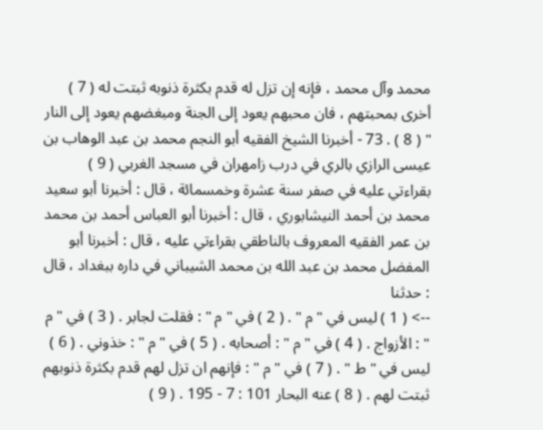محمد وآل محمد ، فإنه إن تزل له قدم بكثرة ذنوبه ثبتت له ( 7 ) أخرى بمحبتهم ، فان محبهم يعود إلى الجنة ومبغضهم يعود إلى النار " ( 8 ) . 73 - أخبرنا الشيخ الفقيه أبو النجم محمد بن عبد الوهاب بن عيسى الرازي بالري في درب زامهران في مسجد الغربي ( 9 ) بقراءتي عليه في صفر سنة عشرة وخمسمائة ، قال : أخبرنا أبو سعيد محمد بن أحمد النيشابوري ، قال : أخبرنا أبو العباس أحمد بن محمد بن عمر الفقيه المعروف بالناطقي بقراءتي عليه ، قال : أخبرنا أبو المفضل محمد بن عبد الله بن محمد الشيباني في داره ببغداد ، قال : حدثنا
--> ( 1 ) ليس في " م " . ( 2 ) في " م " : فقلت لجابر . ( 3 ) في " م " : الأزواج . ( 4 ) في " م " : أصحابه . ( 5 ) في " م " : خذوني . ( 6 ) ليس في " ط " . ( 7 ) في " م " : فإنهم ان تزل لهم قدم بكثرة ذنوبهم ثبتت لهم . ( 8 ) عنه البحار 101 : 7 - 195 . ( 9 )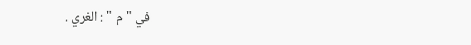في " م " : الغري .